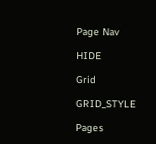Page Nav

HIDE

Grid

GRID_STYLE

Pages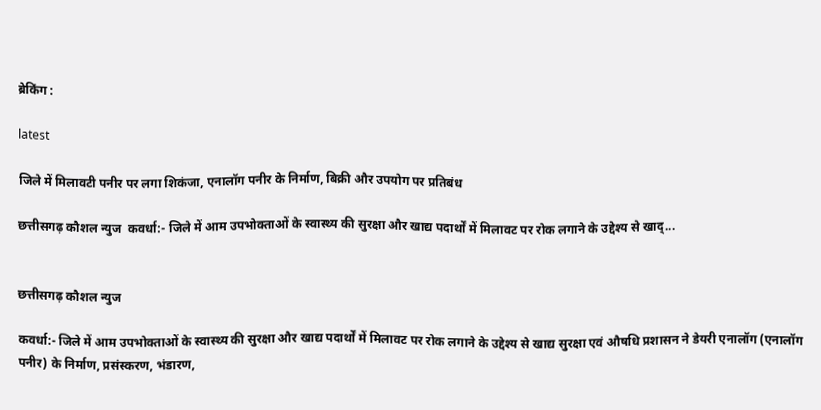ब्रेकिंग :

latest

जिले में मिलावटी पनीर पर लगा शिकंजा, एनालॉग पनीर के निर्माण, बिक्री और उपयोग पर प्रतिबंध

छत्तीसगढ़ कौशल न्युज  कवर्धा:- जिले में आम उपभोक्ताओं के स्वास्थ्य की सुरक्षा और खाद्य पदार्थों में मिलावट पर रोक लगाने के उद्देश्य से खाद्...


छत्तीसगढ़ कौशल न्युज

कवर्धा:- जिले में आम उपभोक्ताओं के स्वास्थ्य की सुरक्षा और खाद्य पदार्थों में मिलावट पर रोक लगाने के उद्देश्य से खाद्य सुरक्षा एवं औषधि प्रशासन ने डेयरी एनालॉग (एनालॉग पनीर) के निर्माण, प्रसंस्करण, भंडारण,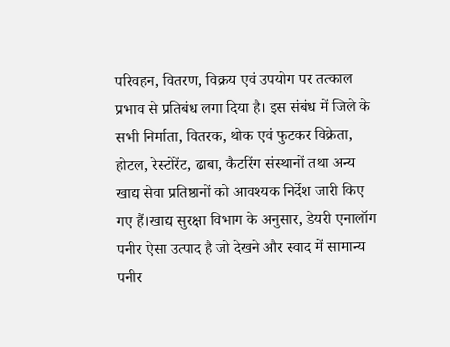परिवहन, वितरण, विक्रय एवं उपयोग पर तत्काल प्रभाव से प्रतिबंध लगा दिया है। इस संबंध में जिले के सभी निर्माता, वितरक, थोक एवं फुटकर विक्रेता, होटल, रेस्टोरेंट, ढाबा, कैटरिंग संस्थानों तथा अन्य खाद्य सेवा प्रतिष्ठानों को आवश्यक निर्देश जारी किए गए हैं।खाद्य सुरक्षा विभाग के अनुसार, डेयरी एनालॉग पनीर ऐसा उत्पाद है जो देखने और स्वाद में सामान्य पनीर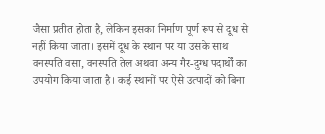जैसा प्रतीत होता है, लेकिन इसका निर्माण पूर्ण रूप से दूध से नहीं किया जाता। इसमें दूध के स्थान पर या उसके साथ वनस्पति वसा, वनस्पति तेल अथवा अन्य गैर-दुग्ध पदार्थों का उपयोग किया जाता है। कई स्थानों पर ऐसे उत्पादों को बिना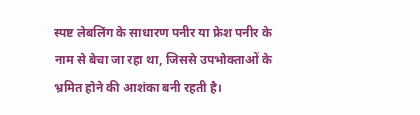स्पष्ट लेबलिंग के साधारण पनीर या फ्रेश पनीर के नाम से बेचा जा रहा था, जिससे उपभोक्ताओं के भ्रमित होने की आशंका बनी रहती है।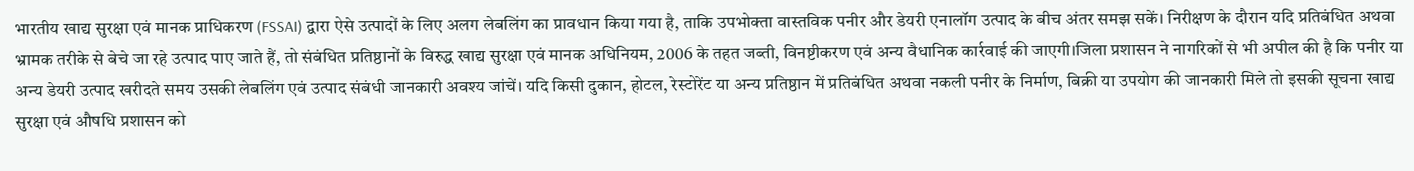भारतीय खाद्य सुरक्षा एवं मानक प्राधिकरण (FSSAI) द्वारा ऐसे उत्पादों के लिए अलग लेबलिंग का प्रावधान किया गया है, ताकि उपभोक्ता वास्तविक पनीर और डेयरी एनालॉग उत्पाद के बीच अंतर समझ सकें। निरीक्षण के दौरान यदि प्रतिबंधित अथवा भ्रामक तरीके से बेचे जा रहे उत्पाद पाए जाते हैं, तो संबंधित प्रतिष्ठानों के विरुद्ध खाद्य सुरक्षा एवं मानक अधिनियम, 2006 के तहत जब्ती, विनष्टीकरण एवं अन्य वैधानिक कार्रवाई की जाएगी।जिला प्रशासन ने नागरिकों से भी अपील की है कि पनीर या अन्य डेयरी उत्पाद खरीदते समय उसकी लेबलिंग एवं उत्पाद संबंधी जानकारी अवश्य जांचें। यदि किसी दुकान, होटल, रेस्टोरेंट या अन्य प्रतिष्ठान में प्रतिबंधित अथवा नकली पनीर के निर्माण, बिक्री या उपयोग की जानकारी मिले तो इसकी सूचना खाद्य सुरक्षा एवं औषधि प्रशासन को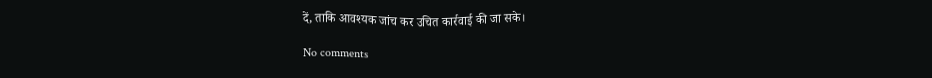दें, ताकि आवश्यक जांच कर उचित कार्रवाई की जा सके।

No comments